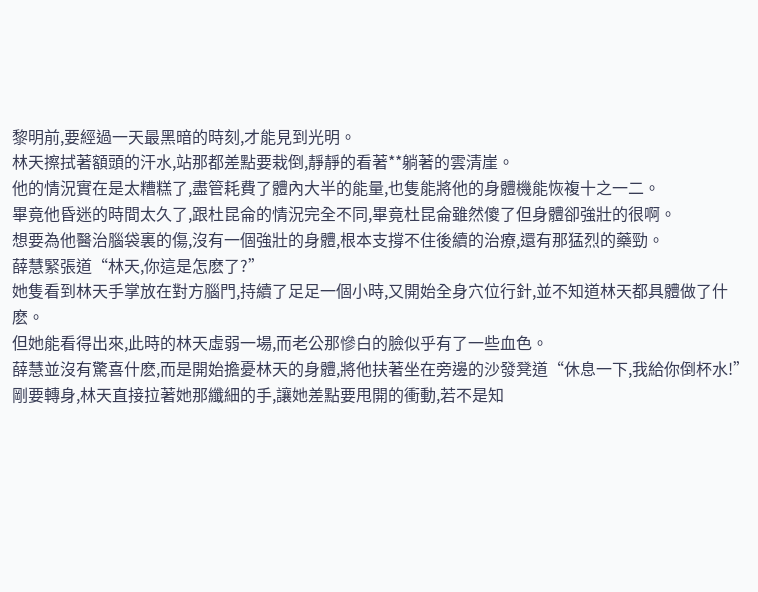黎明前,要經過一天最黑暗的時刻,才能見到光明。
林天擦拭著額頭的汗水,站那都差點要栽倒,靜靜的看著**躺著的雲清崖。
他的情況實在是太糟糕了,盡管耗費了體內大半的能量,也隻能將他的身體機能恢複十之一二。
畢竟他昏迷的時間太久了,跟杜昆侖的情況完全不同,畢竟杜昆侖雖然傻了但身體卻強壯的很啊。
想要為他醫治腦袋裏的傷,沒有一個強壯的身體,根本支撐不住後續的治療,還有那猛烈的藥勁。
薛慧緊張道“林天,你這是怎麽了?”
她隻看到林天手掌放在對方腦門,持續了足足一個小時,又開始全身穴位行針,並不知道林天都具體做了什麽。
但她能看得出來,此時的林天虛弱一場,而老公那慘白的臉似乎有了一些血色。
薛慧並沒有驚喜什麽,而是開始擔憂林天的身體,將他扶著坐在旁邊的沙發凳道“休息一下,我給你倒杯水!”
剛要轉身,林天直接拉著她那纖細的手,讓她差點要甩開的衝動,若不是知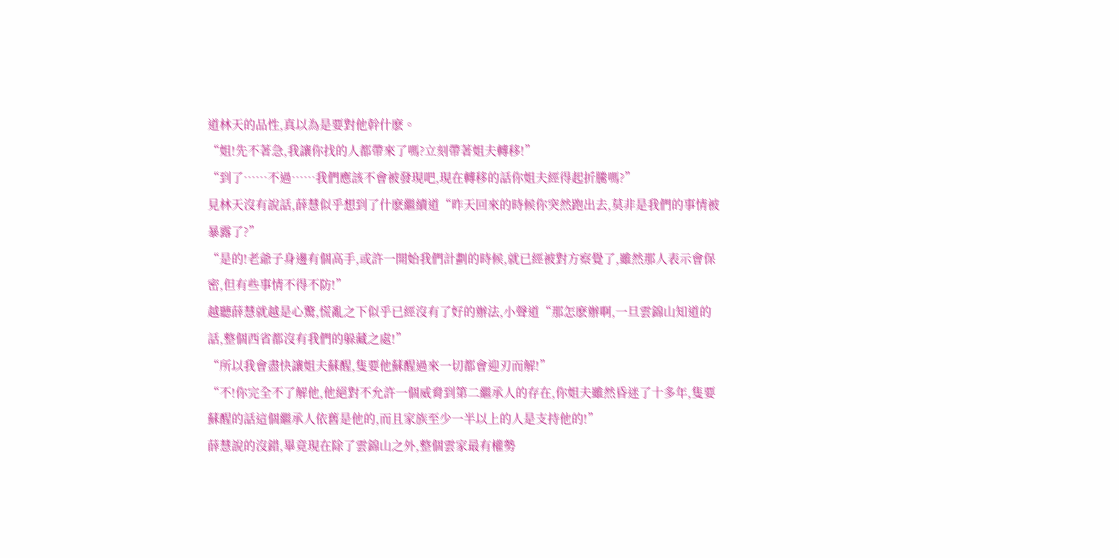道林天的品性,真以為是要對他幹什麽。
“姐!先不著急,我讓你找的人都帶來了嗎?立刻帶著姐夫轉移!”
“到了……不過……我們應該不會被發現吧,現在轉移的話你姐夫經得起折騰嗎?”
見林天沒有說話,薛慧似乎想到了什麽繼續道“昨天回來的時候你突然跑出去,莫非是我們的事情被暴露了?”
“是的!老爺子身邊有個高手,或許一開始我們計劃的時候,就已經被對方察覺了,雖然那人表示會保密,但有些事情不得不防!”
越聽薛慧就越是心驚,慌亂之下似乎已經沒有了好的辦法,小聲道“那怎麽辦啊,一旦雲錦山知道的話,整個西省都沒有我們的躲藏之處!”
“所以我會盡快讓姐夫蘇醒,隻要他蘇醒過來一切都會迎刃而解!”
“不!你完全不了解他,他絕對不允許一個威脅到第二繼承人的存在,你姐夫雖然昏迷了十多年,隻要蘇醒的話這個繼承人依舊是他的,而且家族至少一半以上的人是支持他的!”
薛慧說的沒錯,畢竟現在除了雲錦山之外,整個雲家最有權勢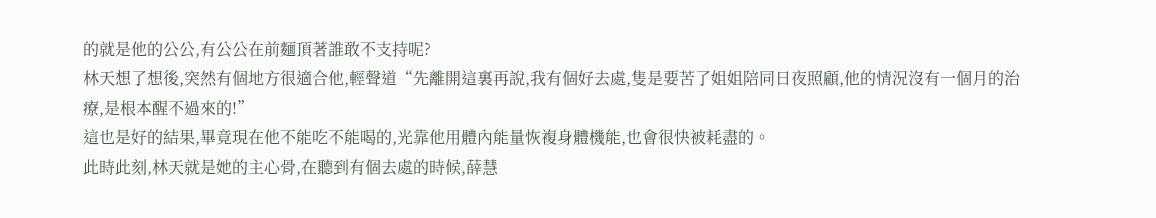的就是他的公公,有公公在前麵頂著誰敢不支持呢?
林天想了想後,突然有個地方很適合他,輕聲道“先離開這裏再說,我有個好去處,隻是要苦了姐姐陪同日夜照顧,他的情況沒有一個月的治療,是根本醒不過來的!”
這也是好的結果,畢竟現在他不能吃不能喝的,光靠他用體內能量恢複身體機能,也會很快被耗盡的。
此時此刻,林天就是她的主心骨,在聽到有個去處的時候,薛慧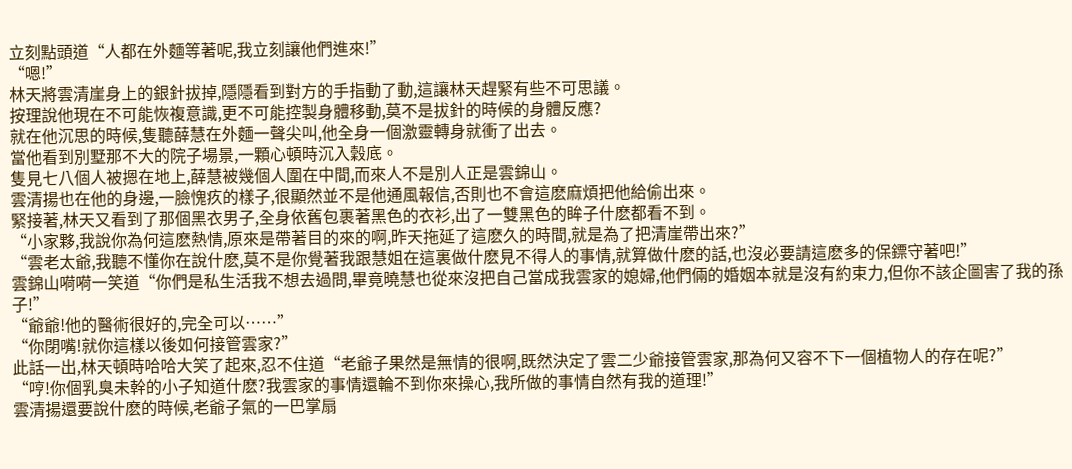立刻點頭道“人都在外麵等著呢,我立刻讓他們進來!”
“嗯!”
林天將雲清崖身上的銀針拔掉,隱隱看到對方的手指動了動,這讓林天趕緊有些不可思議。
按理說他現在不可能恢複意識,更不可能控製身體移動,莫不是拔針的時候的身體反應?
就在他沉思的時候,隻聽薛慧在外麵一聲尖叫,他全身一個激靈轉身就衝了出去。
當他看到別墅那不大的院子場景,一顆心頓時沉入穀底。
隻見七八個人被摁在地上,薛慧被幾個人圍在中間,而來人不是別人正是雲錦山。
雲清揚也在他的身邊,一臉愧疚的樣子,很顯然並不是他通風報信,否則也不會這麽麻煩把他給偷出來。
緊接著,林天又看到了那個黑衣男子,全身依舊包裹著黑色的衣衫,出了一雙黑色的眸子什麽都看不到。
“小家夥,我說你為何這麽熱情,原來是帶著目的來的啊,昨天拖延了這麽久的時間,就是為了把清崖帶出來?”
“雲老太爺,我聽不懂你在說什麽,莫不是你覺著我跟慧姐在這裏做什麽見不得人的事情,就算做什麽的話,也沒必要請這麽多的保鏢守著吧!”
雲錦山嗬嗬一笑道“你們是私生活我不想去過問,畢竟曉慧也從來沒把自己當成我雲家的媳婦,他們倆的婚姻本就是沒有約束力,但你不該企圖害了我的孫子!”
“爺爺!他的醫術很好的,完全可以……”
“你閉嘴!就你這樣以後如何接管雲家?”
此話一出,林天頓時哈哈大笑了起來,忍不住道“老爺子果然是無情的很啊,既然決定了雲二少爺接管雲家,那為何又容不下一個植物人的存在呢?”
“哼!你個乳臭未幹的小子知道什麽?我雲家的事情還輪不到你來操心,我所做的事情自然有我的道理!”
雲清揚還要說什麽的時候,老爺子氣的一巴掌扇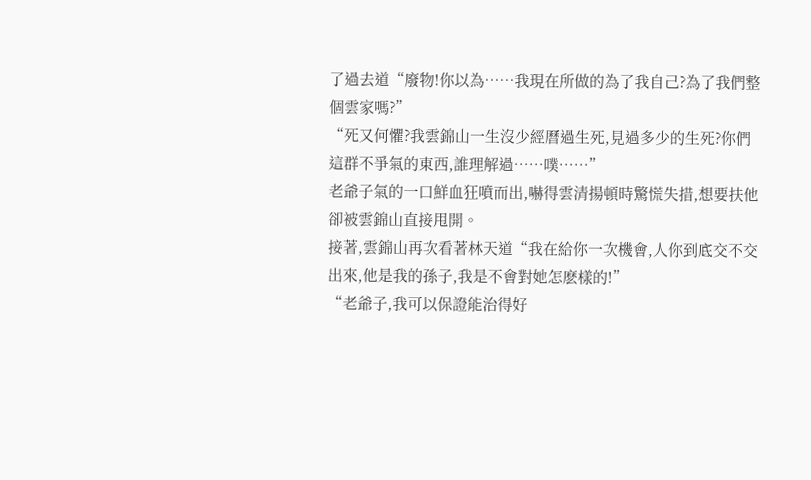了過去道“廢物!你以為……我現在所做的為了我自己?為了我們整個雲家嗎?”
“死又何懼?我雲錦山一生沒少經曆過生死,見過多少的生死?你們這群不爭氣的東西,誰理解過……噗……”
老爺子氣的一口鮮血狂噴而出,嚇得雲清揚頓時驚慌失措,想要扶他卻被雲錦山直接甩開。
接著,雲錦山再次看著林天道“我在給你一次機會,人你到底交不交出來,他是我的孫子,我是不會對她怎麽樣的!”
“老爺子,我可以保證能治得好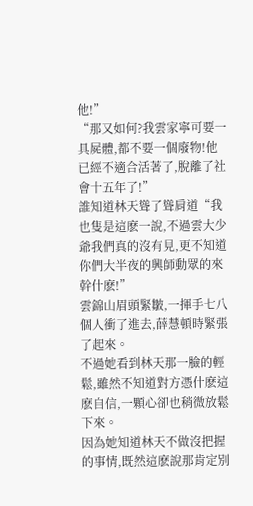他!”
“那又如何?我雲家寧可要一具屍體,都不要一個廢物!他已經不適合活著了,脫離了社會十五年了!”
誰知道林天聳了聳肩道“我也隻是這麽一說,不過雲大少爺我們真的沒有見,更不知道你們大半夜的興師動眾的來幹什麽!”
雲錦山眉頭緊皺,一揮手七八個人衝了進去,薛慧頓時緊張了起來。
不過她看到林天那一臉的輕鬆,雖然不知道對方憑什麽這麽自信,一顆心卻也稍微放鬆下來。
因為她知道林天不做沒把握的事情,既然這麽說那肯定別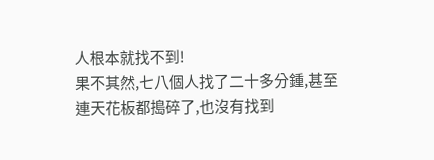人根本就找不到!
果不其然,七八個人找了二十多分鍾,甚至連天花板都搗碎了,也沒有找到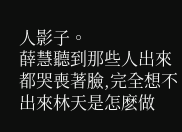人影子。
薛慧聽到那些人出來都哭喪著臉,完全想不出來林天是怎麽做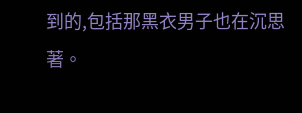到的,包括那黑衣男子也在沉思著。